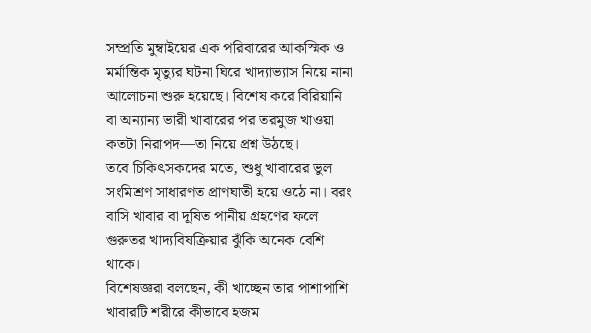সম্প্রতি মুম্বাইয়ের এক পরিবারের আকস্মিক ও মর্মান্তিক মৃত্যুর ঘটনা ঘিরে খাদ্যাভ্যাস নিয়ে নানা আলোচনা শুরু হয়েছে। বিশেষ করে বিরিয়ানি বা অন্যান্য ভারী খাবারের পর তরমুজ খাওয়া কতটা নিরাপদ—তা নিয়ে প্রশ্ন উঠছে।
তবে চিকিৎসকদের মতে, শুধু খাবারের ভুল সংমিশ্রণ সাধারণত প্রাণঘাতী হয়ে ওঠে না। বরং বাসি খাবার বা দূষিত পানীয় গ্রহণের ফলে গুরুতর খাদ্যবিষক্রিয়ার ঝুঁকি অনেক বেশি থাকে।
বিশেষজ্ঞরা বলছেন, কী খাচ্ছেন তার পাশাপাশি খাবারটি শরীরে কীভাবে হজম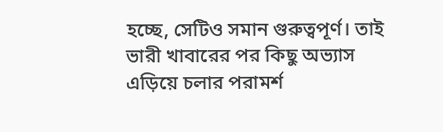হচ্ছে, সেটিও সমান গুরুত্বপূর্ণ। তাই ভারী খাবারের পর কিছু অভ্যাস এড়িয়ে চলার পরামর্শ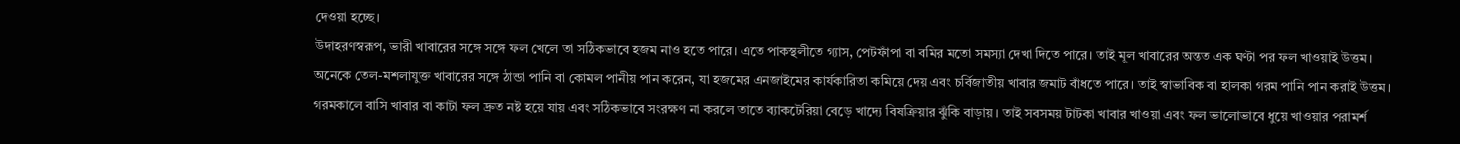দেওয়া হচ্ছে।
উদাহরণস্বরূপ, ভারী খাবারের সঙ্গে সঙ্গে ফল খেলে তা সঠিকভাবে হজম নাও হতে পারে। এতে পাকস্থলীতে গ্যাস, পেটফাঁপা বা বমির মতো সমস্যা দেখা দিতে পারে। তাই মূল খাবারের অন্তত এক ঘণ্টা পর ফল খাওয়াই উত্তম।
অনেকে তেল-মশলাযুক্ত খাবারের সঙ্গে ঠান্ডা পানি বা কোমল পানীয় পান করেন, যা হজমের এনজাইমের কার্যকারিতা কমিয়ে দেয় এবং চর্বিজাতীয় খাবার জমাট বাঁধতে পারে। তাই স্বাভাবিক বা হালকা গরম পানি পান করাই উত্তম।
গরমকালে বাসি খাবার বা কাটা ফল দ্রুত নষ্ট হয়ে যায় এবং সঠিকভাবে সংরক্ষণ না করলে তাতে ব্যাকটেরিয়া বেড়ে খাদ্যে বিষক্রিয়ার ঝুঁকি বাড়ায়। তাই সবসময় টাটকা খাবার খাওয়া এবং ফল ভালোভাবে ধুয়ে খাওয়ার পরামর্শ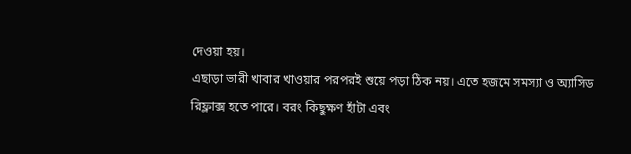দেওয়া হয়।
এছাড়া ভারী খাবার খাওয়ার পরপরই শুয়ে পড়া ঠিক নয়। এতে হজমে সমস্যা ও অ্যাসিড রিফ্লাক্স হতে পারে। বরং কিছুক্ষণ হাঁটা এবং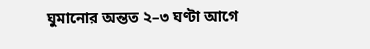ঘুমানোর অন্তত ২–৩ ঘণ্টা আগে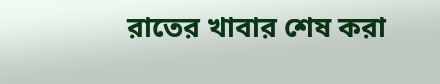রাতের খাবার শেষ করা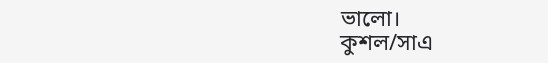ভালো।
কুশল/সাএ